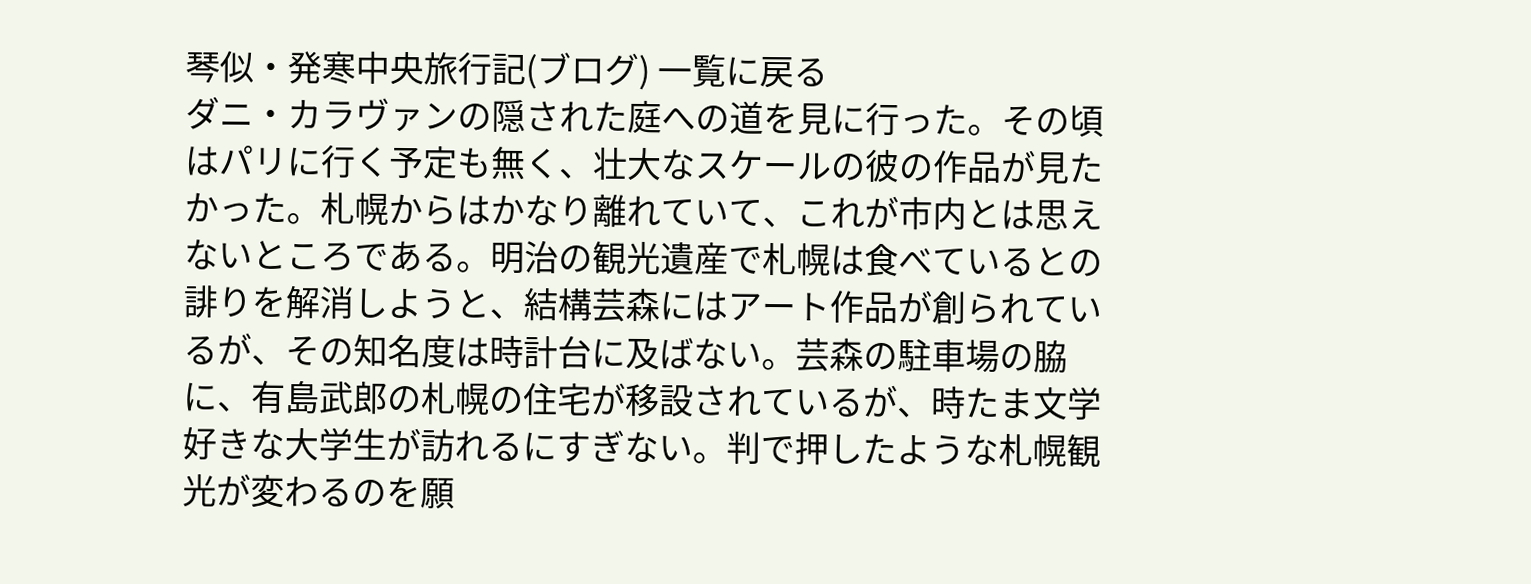琴似・発寒中央旅行記(ブログ) 一覧に戻る
ダニ・カラヴァンの隠された庭への道を見に行った。その頃はパリに行く予定も無く、壮大なスケールの彼の作品が見たかった。札幌からはかなり離れていて、これが市内とは思えないところである。明治の観光遺産で札幌は食べているとの誹りを解消しようと、結構芸森にはアート作品が創られているが、その知名度は時計台に及ばない。芸森の駐車場の脇に、有島武郎の札幌の住宅が移設されているが、時たま文学好きな大学生が訪れるにすぎない。判で押したような札幌観光が変わるのを願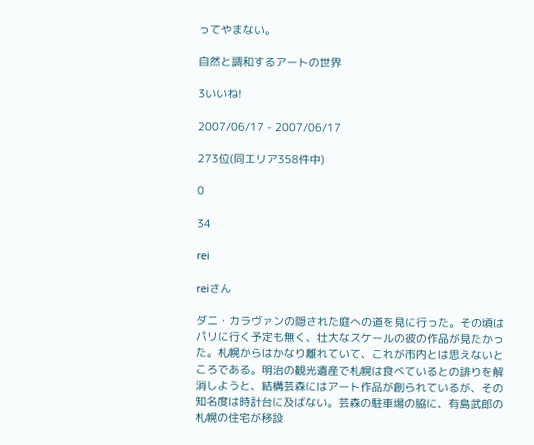ってやまない。

自然と調和するアートの世界

3いいね!

2007/06/17 - 2007/06/17

273位(同エリア358件中)

0

34

rei

reiさん

ダニ・カラヴァンの隠された庭への道を見に行った。その頃はパリに行く予定も無く、壮大なスケールの彼の作品が見たかった。札幌からはかなり離れていて、これが市内とは思えないところである。明治の観光遺産で札幌は食べているとの誹りを解消しようと、結構芸森にはアート作品が創られているが、その知名度は時計台に及ばない。芸森の駐車場の脇に、有島武郎の札幌の住宅が移設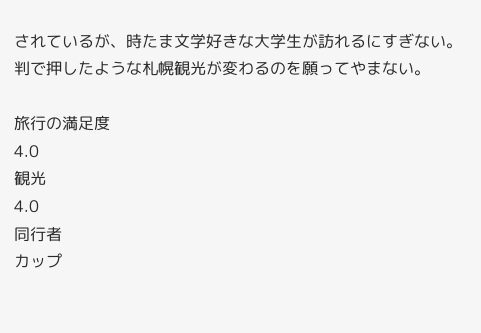されているが、時たま文学好きな大学生が訪れるにすぎない。判で押したような札幌観光が変わるのを願ってやまない。

旅行の満足度
4.0
観光
4.0
同行者
カップ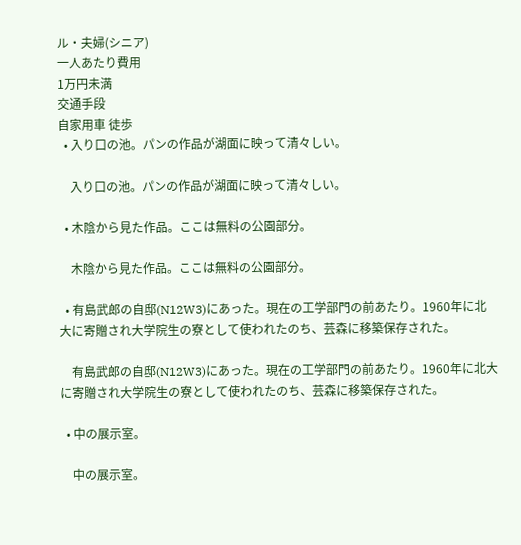ル・夫婦(シニア)
一人あたり費用
1万円未満
交通手段
自家用車 徒歩
  • 入り口の池。パンの作品が湖面に映って清々しい。

    入り口の池。パンの作品が湖面に映って清々しい。

  • 木陰から見た作品。ここは無料の公園部分。

    木陰から見た作品。ここは無料の公園部分。

  • 有島武郎の自邸(N12W3)にあった。現在の工学部門の前あたり。1960年に北大に寄贈され大学院生の寮として使われたのち、芸森に移築保存された。

    有島武郎の自邸(N12W3)にあった。現在の工学部門の前あたり。1960年に北大に寄贈され大学院生の寮として使われたのち、芸森に移築保存された。

  • 中の展示室。

    中の展示室。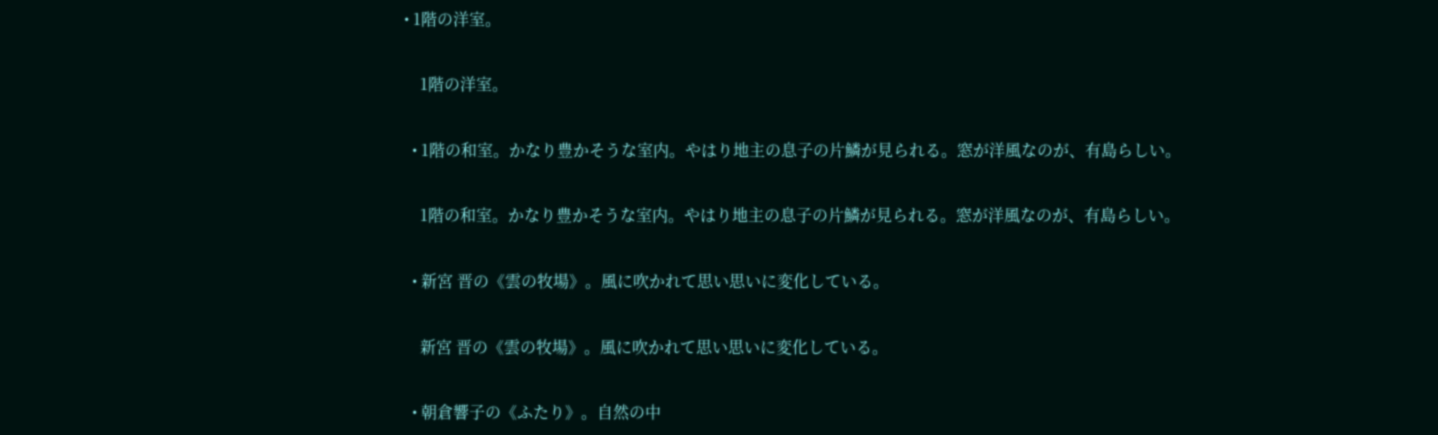• 1階の洋室。

    1階の洋室。

  • 1階の和室。かなり豊かそうな室内。やはり地主の息子の片鱗が見られる。窓が洋風なのが、有島らしい。

    1階の和室。かなり豊かそうな室内。やはり地主の息子の片鱗が見られる。窓が洋風なのが、有島らしい。

  • 新宮 晋の《雲の牧場》。風に吹かれて思い思いに変化している。

    新宮 晋の《雲の牧場》。風に吹かれて思い思いに変化している。

  • 朝倉響子の《ふたり》。自然の中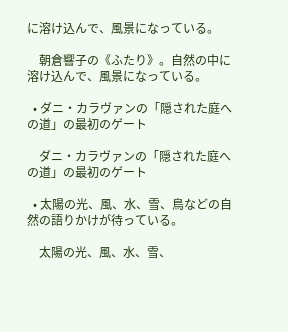に溶け込んで、風景になっている。

    朝倉響子の《ふたり》。自然の中に溶け込んで、風景になっている。

  • ダニ・カラヴァンの「隠された庭への道」の最初のゲート

    ダニ・カラヴァンの「隠された庭への道」の最初のゲート

  • 太陽の光、風、水、雪、鳥などの自然の語りかけが待っている。

    太陽の光、風、水、雪、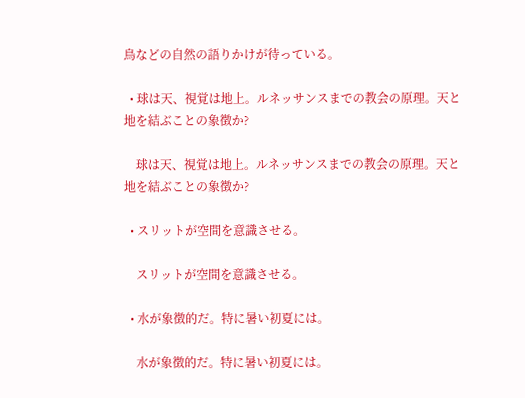鳥などの自然の語りかけが待っている。

  • 球は天、視覚は地上。ルネッサンスまでの教会の原理。天と地を結ぶことの象徴か?

    球は天、視覚は地上。ルネッサンスまでの教会の原理。天と地を結ぶことの象徴か?

  • スリットが空間を意識させる。

    スリットが空間を意識させる。

  • 水が象徴的だ。特に暑い初夏には。

    水が象徴的だ。特に暑い初夏には。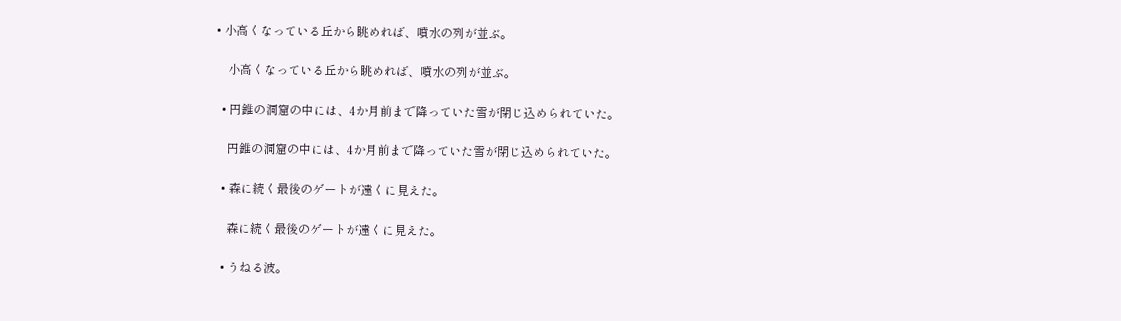• 小高くなっている丘から眺めれば、噴水の列が並ぶ。

    小高くなっている丘から眺めれば、噴水の列が並ぶ。

  • 円錐の洞窟の中には、4か月前まで降っていた雪が閉じ込められていた。

    円錐の洞窟の中には、4か月前まで降っていた雪が閉じ込められていた。

  • 森に続く最後のゲートが遠くに見えた。

    森に続く最後のゲートが遠くに見えた。

  • うねる波。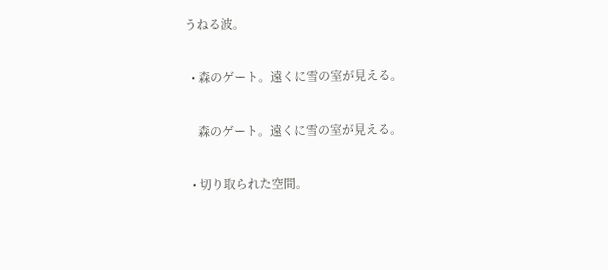うねる波。

  • 森のゲート。遠くに雪の室が見える。

    森のゲート。遠くに雪の室が見える。

  • 切り取られた空間。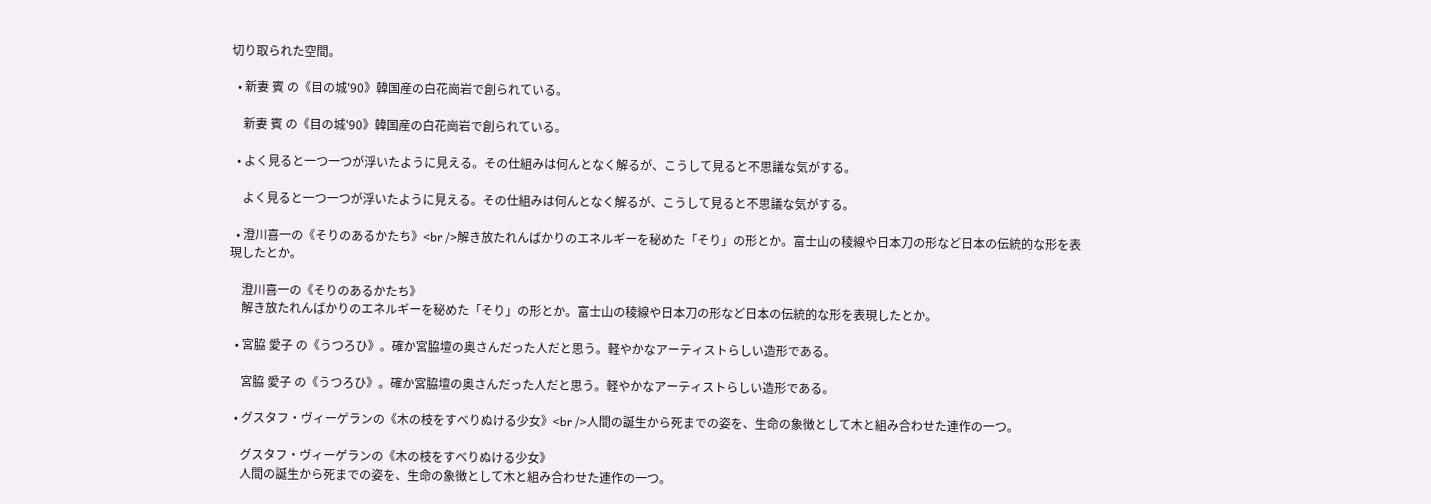切り取られた空間。

  • 新妻 賓 の《目の城'90》韓国産の白花崗岩で創られている。

    新妻 賓 の《目の城'90》韓国産の白花崗岩で創られている。

  • よく見ると一つ一つが浮いたように見える。その仕組みは何んとなく解るが、こうして見ると不思議な気がする。

    よく見ると一つ一つが浮いたように見える。その仕組みは何んとなく解るが、こうして見ると不思議な気がする。

  • 澄川喜一の《そりのあるかたち》<br />解き放たれんばかりのエネルギーを秘めた「そり」の形とか。富士山の稜線や日本刀の形など日本の伝統的な形を表現したとか。

    澄川喜一の《そりのあるかたち》
    解き放たれんばかりのエネルギーを秘めた「そり」の形とか。富士山の稜線や日本刀の形など日本の伝統的な形を表現したとか。

  • 宮脇 愛子 の《うつろひ》。確か宮脇壇の奥さんだった人だと思う。軽やかなアーティストらしい造形である。

    宮脇 愛子 の《うつろひ》。確か宮脇壇の奥さんだった人だと思う。軽やかなアーティストらしい造形である。

  • グスタフ・ヴィーゲランの《木の枝をすべりぬける少女》<br />人間の誕生から死までの姿を、生命の象徴として木と組み合わせた連作の一つ。

    グスタフ・ヴィーゲランの《木の枝をすべりぬける少女》
    人間の誕生から死までの姿を、生命の象徴として木と組み合わせた連作の一つ。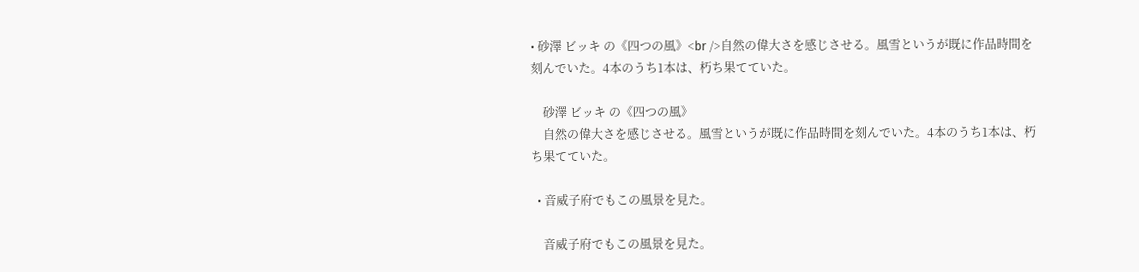• 砂澤 ビッキ の《四つの風》<br />自然の偉大さを感じさせる。風雪というが既に作品時間を刻んでいた。4本のうち1本は、朽ち果てていた。

    砂澤 ビッキ の《四つの風》
    自然の偉大さを感じさせる。風雪というが既に作品時間を刻んでいた。4本のうち1本は、朽ち果てていた。

  • 音威子府でもこの風景を見た。

    音威子府でもこの風景を見た。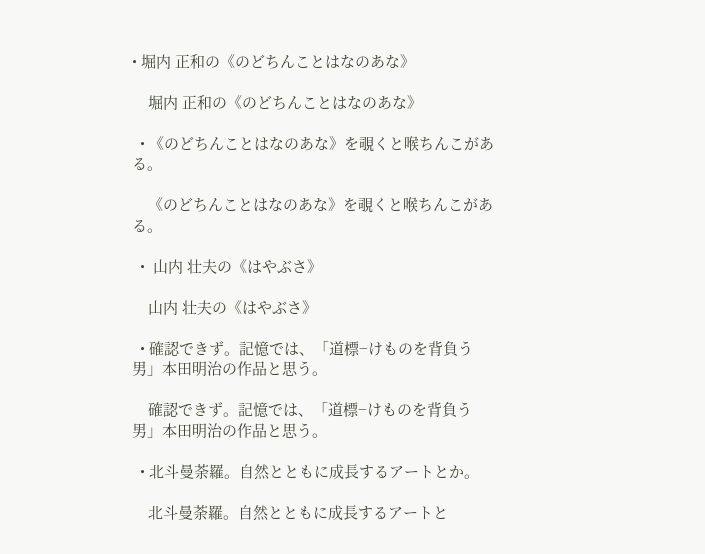• 堀内 正和の《のどちんことはなのあな》

    堀内 正和の《のどちんことはなのあな》

  • 《のどちんことはなのあな》を覗くと喉ちんこがある。

    《のどちんことはなのあな》を覗くと喉ちんこがある。

  •  山内 壮夫の《はやぶさ》

    山内 壮夫の《はやぶさ》

  • 確認できず。記憶では、「道標−けものを背負う男」本田明治の作品と思う。

    確認できず。記憶では、「道標−けものを背負う男」本田明治の作品と思う。

  • 北斗曼荼羅。自然とともに成長するアートとか。

    北斗曼荼羅。自然とともに成長するアートと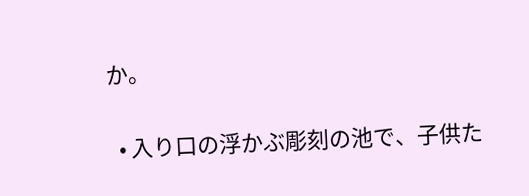か。

  • 入り口の浮かぶ彫刻の池で、子供た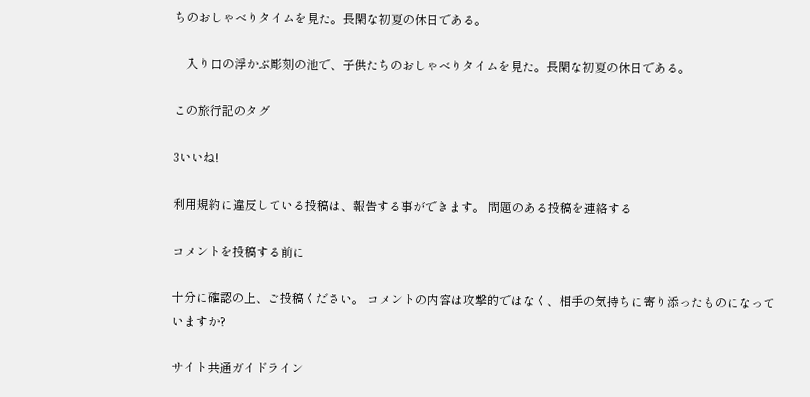ちのおしゃべりタイムを見た。長閑な初夏の休日である。

    入り口の浮かぶ彫刻の池で、子供たちのおしゃべりタイムを見た。長閑な初夏の休日である。

この旅行記のタグ

3いいね!

利用規約に違反している投稿は、報告する事ができます。 問題のある投稿を連絡する

コメントを投稿する前に

十分に確認の上、ご投稿ください。 コメントの内容は攻撃的ではなく、相手の気持ちに寄り添ったものになっていますか?

サイト共通ガイドライン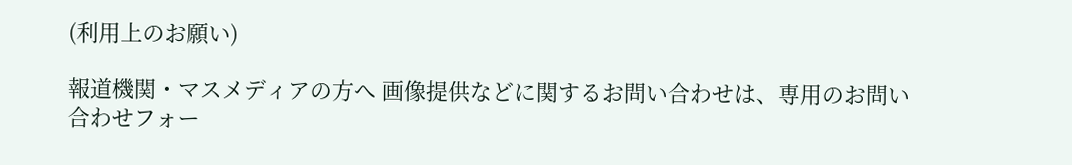(利用上のお願い)

報道機関・マスメディアの方へ 画像提供などに関するお問い合わせは、専用のお問い合わせフォー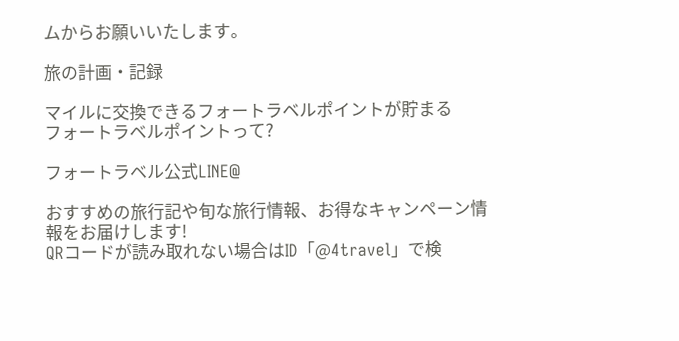ムからお願いいたします。

旅の計画・記録

マイルに交換できるフォートラベルポイントが貯まる
フォートラベルポイントって?

フォートラベル公式LINE@

おすすめの旅行記や旬な旅行情報、お得なキャンペーン情報をお届けします!
QRコードが読み取れない場合はID「@4travel」で検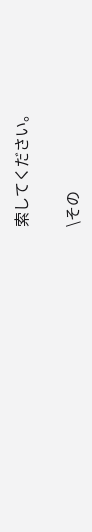索してください。

\その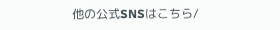他の公式SNSはこちら/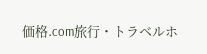価格.com旅行・トラベルホ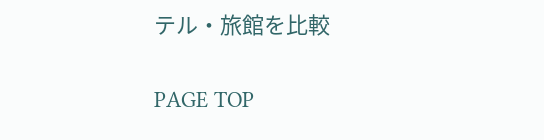テル・旅館を比較

PAGE TOP